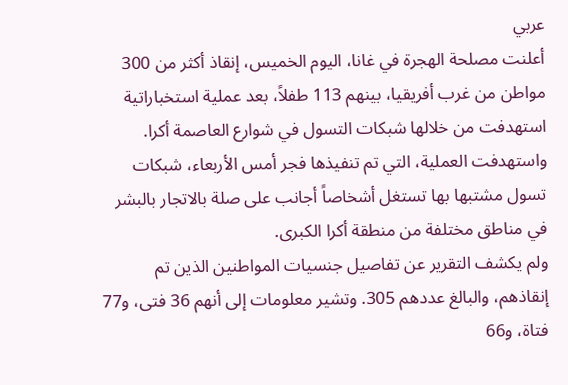عربي
أعلنت مصلحة الهجرة في غانا، اليوم الخميس، إنقاذ أكثر من 300 مواطن من غرب أفريقيا، بينهم 113 طفلاً، بعد عملية استخباراتية استهدفت من خلالها شبكات التسول في شوارع العاصمة أكرا. واستهدفت العملية، التي تم تنفيذها فجر أمس الأربعاء، شبكات تسول مشتبها بها تستغل أشخاصاً أجانب على صلة بالاتجار بالبشر في مناطق مختلفة من منطقة أكرا الكبرى.
ولم يكشف التقرير عن تفاصيل جنسيات المواطنين الذين تم إنقاذهم، والبالغ عددهم 305. وتشير معلومات إلى أنهم 36 فتى، و77 فتاة، و66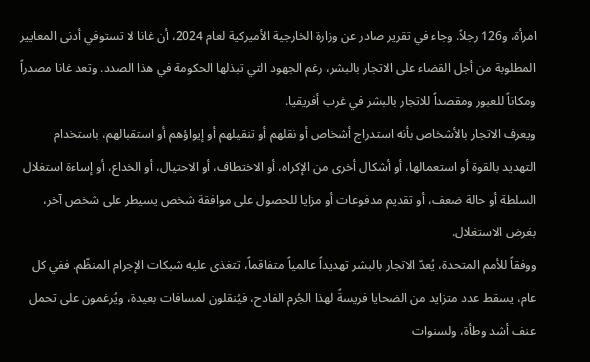امرأة، و126 رجلاً. وجاء في تقرير صادر عن وزارة الخارجية الأميركية لعام 2024، أن غانا لا تستوفي أدنى المعايير المطلوبة من أجل القضاء على الاتجار بالبشر، رغم الجهود التي تبذلها الحكومة في هذا الصدد. وتعد غانا مصدراً ومكاناً للعبور ومقصداً للاتجار بالبشر في غرب أفريقيا.
ويعرف الاتجار بالأشخاص بأنه استدراج أشخاص أو نقلهم أو تنقيلهم أو إيواؤهم أو استقبالهم، باستخدام التهديد بالقوة أو استعمالها، أو أشكال أخرى من الإكراه، أو الاختطاف، أو الاحتيال، أو الخداع، أو إساءة استغلال السلطة أو حالة ضعف، أو تقديم مدفوعات أو مزايا للحصول على موافقة شخص يسيطر على شخص آخر، بغرض الاستغلال.
ووفقاً للأمم المتحدة، يُعدّ الاتجار بالبشر تهديداً عالمياً متفاقماً، تتغذى عليه شبكات الإجرام المنظّم. ففي كل عام، يسقط عدد متزايد من الضحايا فريسةً لهذا الجُرم الفادح، فيُنقلون لمسافات بعيدة، ويُرغمون على تحمل عنف أشد وطأة، ولسنوات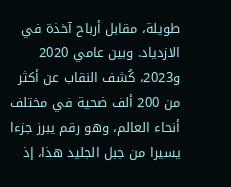طويلة، مقابل أرباح آخذة في الازدياد. وبين عامي 2020 و2023، كُشف النقاب عن أكثر من 200 ألف ضحية في مختلف أنحاء العالم، وهو رقم يبرز جزءا يسيرا من جبل الجليد هذا، إذ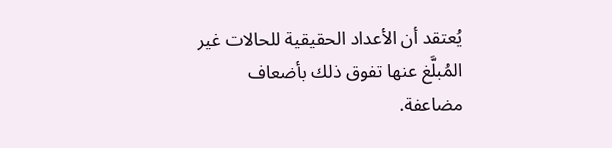يُعتقد أن الأعداد الحقيقية للحالات غير المُبلَّغ عنها تفوق ذلك بأضعاف مضاعفة.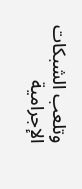وتلعب الشبكات الإجرامية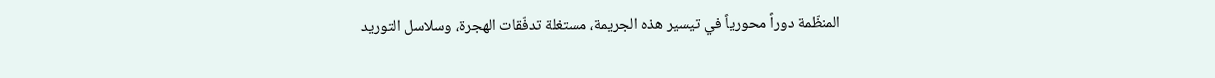المنظّمة دوراً محورياً في تيسير هذه الجريمة، مستغلة تدفّقات الهجرة، وسلاسل التوريد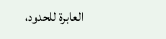العابرة للحدود،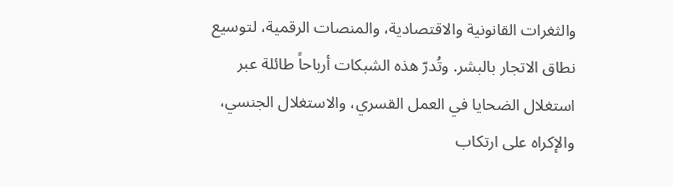والثغرات القانونية والاقتصادية، والمنصات الرقمية، لتوسيع نطاق الاتجار بالبشر. وتُدرّ هذه الشبكات أرباحاً طائلة عبر استغلال الضحايا في العمل القسري، والاستغلال الجنسي، والإكراه على ارتكاب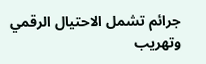جرائم تشمل الاحتيال الرقمي وتهريب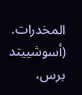المخدرات.
(أسوشييتد برس،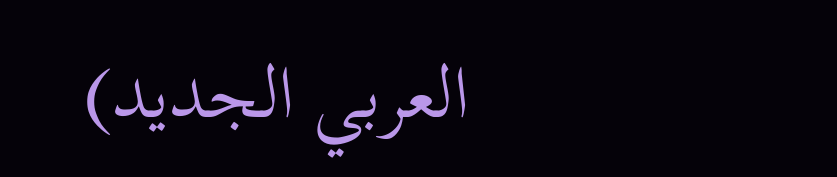العربي الجديد)